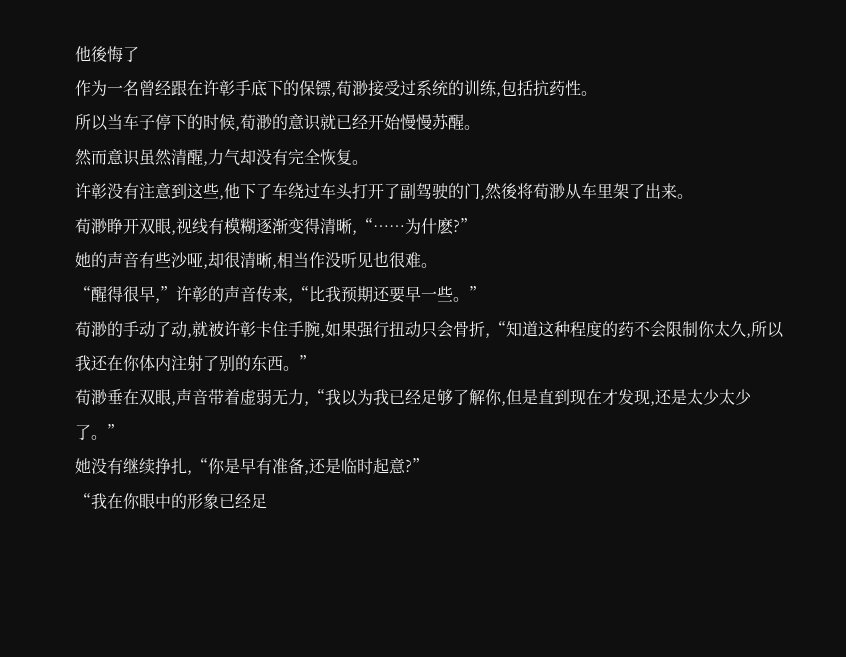他後悔了
作为一名曾经跟在许彰手底下的保镖,荀渺接受过系统的训练,包括抗药性。
所以当车子停下的时候,荀渺的意识就已经开始慢慢苏醒。
然而意识虽然清醒,力气却没有完全恢复。
许彰没有注意到这些,他下了车绕过车头打开了副驾驶的门,然後将荀渺从车里架了出来。
荀渺睁开双眼,视线有模糊逐渐变得清晰,“……为什麽?”
她的声音有些沙哑,却很清晰,相当作没听见也很难。
“醒得很早,”许彰的声音传来,“比我预期还要早一些。”
荀渺的手动了动,就被许彰卡住手腕,如果强行扭动只会骨折,“知道这种程度的药不会限制你太久,所以我还在你体内注射了别的东西。”
荀渺垂在双眼,声音带着虚弱无力,“我以为我已经足够了解你,但是直到现在才发现,还是太少太少了。”
她没有继续挣扎,“你是早有准备,还是临时起意?”
“我在你眼中的形象已经足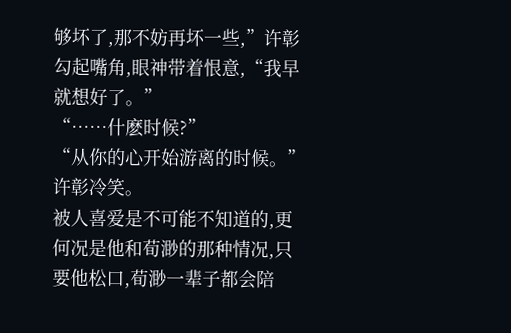够坏了,那不妨再坏一些,”许彰勾起嘴角,眼神带着恨意,“我早就想好了。”
“……什麽时候?”
“从你的心开始游离的时候。”许彰冷笑。
被人喜爱是不可能不知道的,更何况是他和荀渺的那种情况,只要他松口,荀渺一辈子都会陪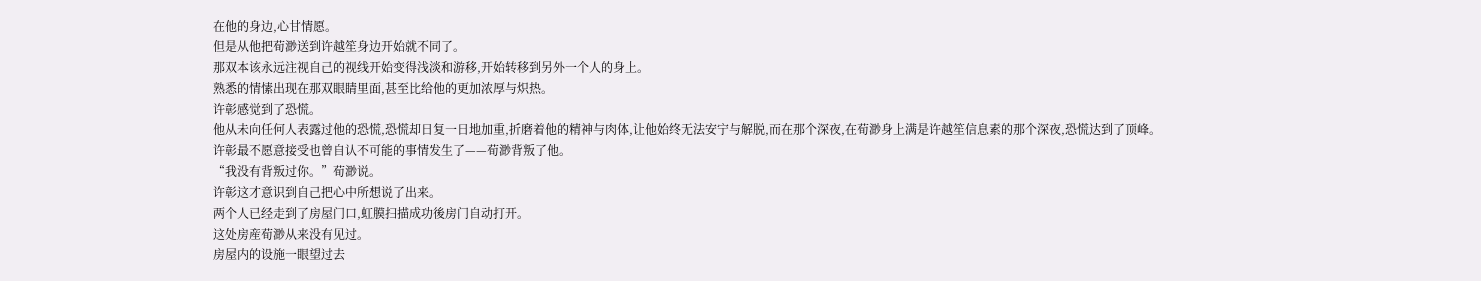在他的身边,心甘情愿。
但是从他把荀渺送到许越笙身边开始就不同了。
那双本该永远注视自己的视线开始变得浅淡和游移,开始转移到另外一个人的身上。
熟悉的情愫出现在那双眼睛里面,甚至比给他的更加浓厚与炽热。
许彰感觉到了恐慌。
他从未向任何人表露过他的恐慌,恐慌却日复一日地加重,折磨着他的精神与肉体,让他始终无法安宁与解脱,而在那个深夜,在荀渺身上满是许越笙信息素的那个深夜,恐慌达到了顶峰。
许彰最不愿意接受也曾自认不可能的事情发生了——荀渺背叛了他。
“我没有背叛过你。”荀渺说。
许彰这才意识到自己把心中所想说了出来。
两个人已经走到了房屋门口,虹膜扫描成功後房门自动打开。
这处房産荀渺从来没有见过。
房屋内的设施一眼望过去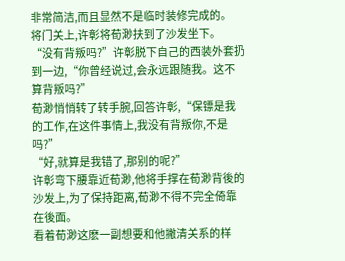非常简洁,而且显然不是临时装修完成的。
将门关上,许彰将荀渺扶到了沙发坐下。
“没有背叛吗?”许彰脱下自己的西装外套扔到一边,“你曾经说过,会永远跟随我。这不算背叛吗?”
荀渺悄悄转了转手腕,回答许彰,“保镖是我的工作,在这件事情上,我没有背叛你,不是吗?”
“好,就算是我错了,那别的呢?”
许彰弯下腰靠近荀渺,他将手撑在荀渺背後的沙发上,为了保持距离,荀渺不得不完全倚靠在後面。
看着荀渺这麽一副想要和他撇清关系的样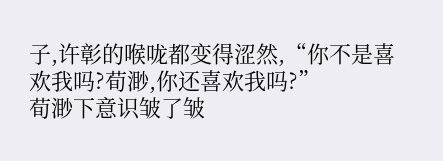子,许彰的喉咙都变得涩然,“你不是喜欢我吗?荀渺,你还喜欢我吗?”
荀渺下意识皱了皱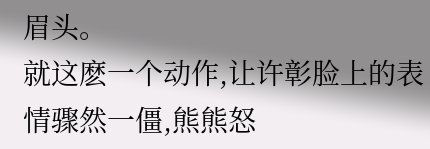眉头。
就这麽一个动作,让许彰脸上的表情骤然一僵,熊熊怒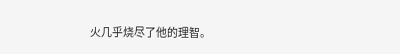火几乎烧尽了他的理智。